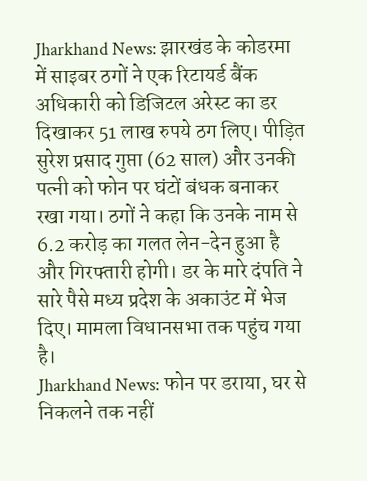Jharkhand News: झारखंड के कोडरमा में साइबर ठगों ने एक रिटायर्ड बैंक अधिकारी को डिजिटल अरेस्ट का डर दिखाकर 51 लाख रुपये ठग लिए। पीड़ित सुरेश प्रसाद गुप्ता (62 साल) और उनकी पत्नी को फोन पर घंटों बंधक बनाकर रखा गया। ठगों ने कहा कि उनके नाम से 6.2 करोड़ का गलत लेन-देन हुआ है और गिरफ्तारी होगी। डर के मारे दंपति ने सारे पैसे मध्य प्रदेश के अकाउंट में भेज दिए। मामला विधानसभा तक पहुंच गया है।
Jharkhand News: फोन पर डराया, घर से निकलने तक नहीं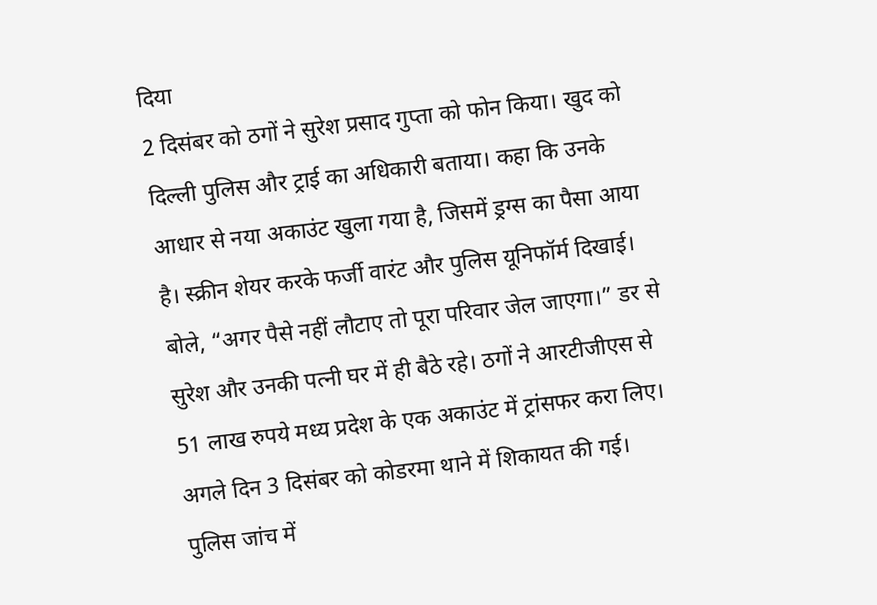दिया
2 दिसंबर को ठगों ने सुरेश प्रसाद गुप्ता को फोन किया। खुद को दिल्ली पुलिस और ट्राई का अधिकारी बताया। कहा कि उनके आधार से नया अकाउंट खुला गया है, जिसमें ड्रग्स का पैसा आया है। स्क्रीन शेयर करके फर्जी वारंट और पुलिस यूनिफॉर्म दिखाई। बोले, “अगर पैसे नहीं लौटाए तो पूरा परिवार जेल जाएगा।” डर से सुरेश और उनकी पत्नी घर में ही बैठे रहे। ठगों ने आरटीजीएस से 51 लाख रुपये मध्य प्रदेश के एक अकाउंट में ट्रांसफर करा लिए। अगले दिन 3 दिसंबर को कोडरमा थाने में शिकायत की गई।
पुलिस जांच में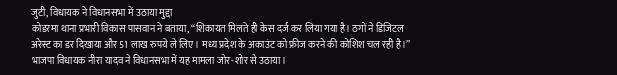जुटी, विधायक ने विधानसभा में उठाया मुद्दा
कोडरमा थाना प्रभारी विकास पासवान ने बताया, “शिकायत मिलते ही केस दर्ज कर लिया गया है। ठगों ने डिजिटल अरेस्ट का डर दिखाया और 51 लाख रुपये ले लिए। मध्य प्रदेश के अकाउंट को फ्रीज करने की कोशिश चल रही है।” भाजपा विधायक नीरा यादव ने विधानसभा में यह मामला जोर-शोर से उठाया।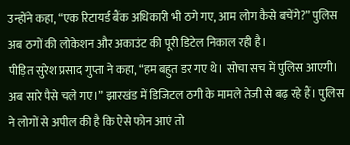उन्होंने कहा, “एक रिटायर्ड बैंक अधिकारी भी ठगे गए, आम लोग कैसे बचेंगे?” पुलिस अब ठगों की लोकेशन और अकाउंट की पूरी डिटेल निकाल रही है।
पीड़ित सुरेश प्रसाद गुप्ता ने कहा, “हम बहुत डर गए थे। सोचा सच में पुलिस आएगी। अब सारे पैसे चले गए।” झारखंड में डिजिटल ठगी के मामले तेजी से बढ़ रहे हैं। पुलिस ने लोगों से अपील की है कि ऐसे फोन आएं तो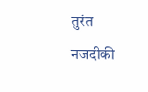तुरंत नजदीकी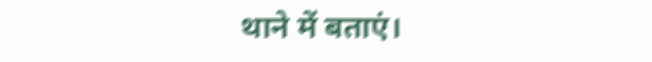थाने में बताएं।